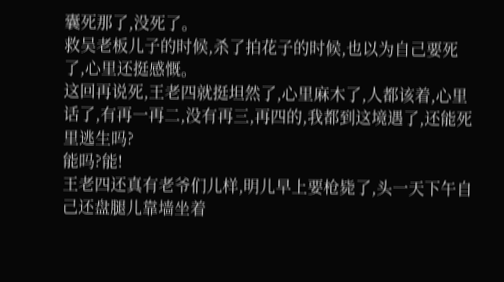囊死那了,没死了。
救吴老板儿子的时候,杀了拍花子的时候,也以为自己要死了,心里还挺感慨。
这回再说死,王老四就挺坦然了,心里麻木了,人都该着,心里话了,有再一再二,没有再三,再四的,我都到这境遇了,还能死里逃生吗?
能吗?能!
王老四还真有老爷们儿样,明儿早上要枪毙了,头一天下午自己还盘腿儿靠墙坐着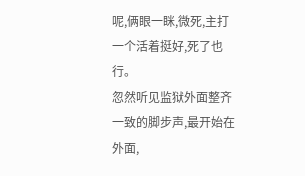呢,俩眼一眯,微死,主打一个活着挺好,死了也行。
忽然听见监狱外面整齐一致的脚步声,最开始在外面,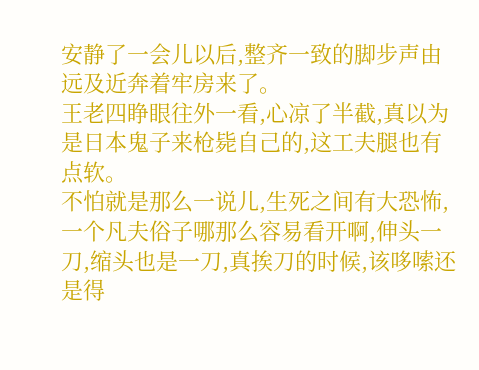安静了一会儿以后,整齐一致的脚步声由远及近奔着牢房来了。
王老四睁眼往外一看,心凉了半截,真以为是日本鬼子来枪毙自己的,这工夫腿也有点软。
不怕就是那么一说儿,生死之间有大恐怖,一个凡夫俗子哪那么容易看开啊,伸头一刀,缩头也是一刀,真挨刀的时候,该哆嗦还是得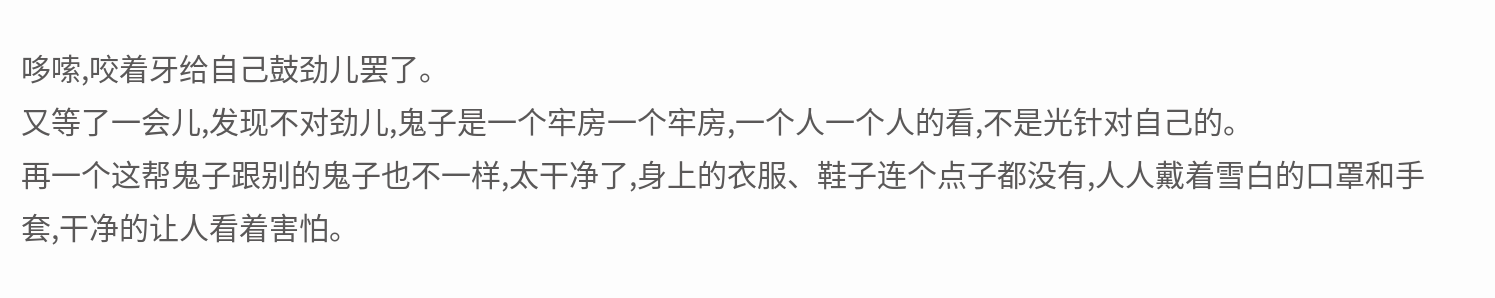哆嗦,咬着牙给自己鼓劲儿罢了。
又等了一会儿,发现不对劲儿,鬼子是一个牢房一个牢房,一个人一个人的看,不是光针对自己的。
再一个这帮鬼子跟别的鬼子也不一样,太干净了,身上的衣服、鞋子连个点子都没有,人人戴着雪白的口罩和手套,干净的让人看着害怕。